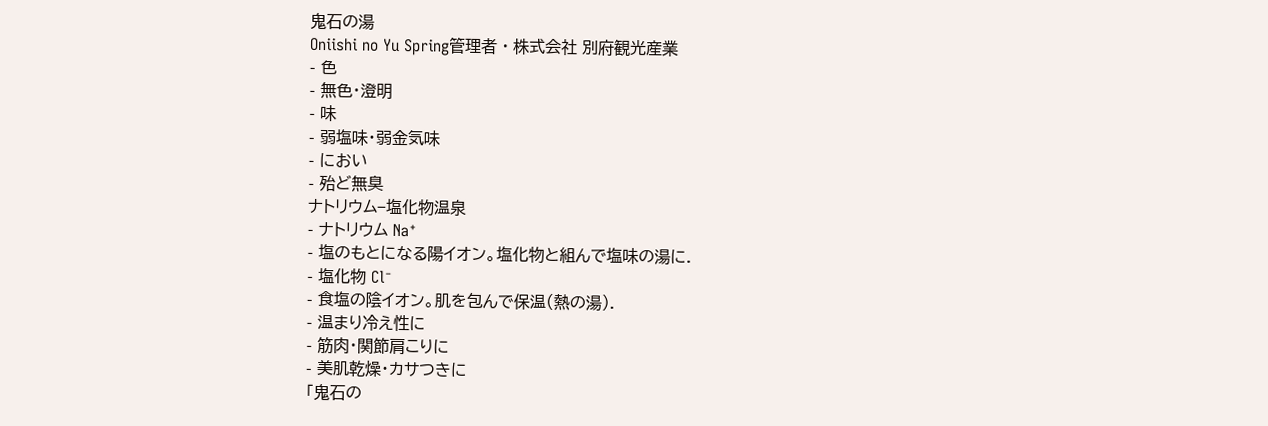鬼石の湯
Oniishi no Yu Spring管理者 · 株式会社 別府観光産業
- 色
- 無色・澄明
- 味
- 弱塩味・弱金気味
- におい
- 殆ど無臭
ナトリウム−塩化物温泉
- ナトリウム Na⁺
- 塩のもとになる陽イオン。塩化物と組んで塩味の湯に.
- 塩化物 Cl⁻
- 食塩の陰イオン。肌を包んで保温(熱の湯).
- 温まり冷え性に
- 筋肉・関節肩こりに
- 美肌乾燥・カサつきに
「鬼石の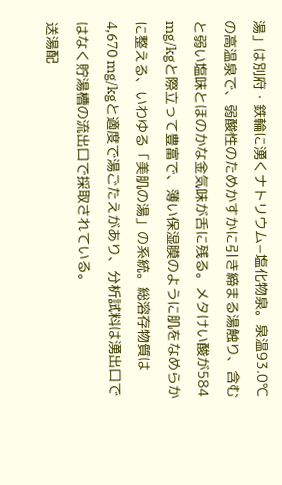湯」は別府・鉄輪に湧くナトリウム−塩化物泉。泉温93.0℃の高温泉で、弱酸性のためかすかに引き締まる湯触り、含むと弱い塩味とほのかな金気味が舌に残る。メタけい酸が584 mg/kgと際立って豊富で、薄い保湿膜のように肌をなめらかに整える、いわゆる「美肌の湯」の系統。総溶存物質は4,670 mg/kgと適度で湯ごたえがあり、分析試料は湧出口ではなく貯湯槽の流出口で採取されている。
送湯配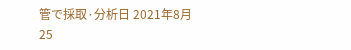管で採取·分析日 2021年8月25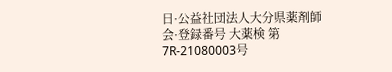日·公益社団法人大分県薬剤師会·登録番号 大薬検 第7R-21080003号